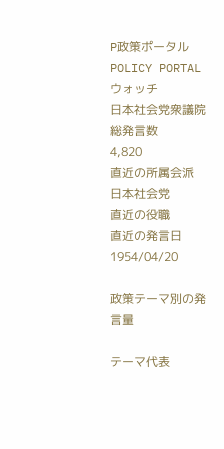P政策ポータルPOLICY PORTALウォッチ
日本社会党衆議院
総発言数
4,820
直近の所属会派
日本社会党
直近の役職
直近の発言日
1954/04/20

政策テーマ別の発言量

テーマ代表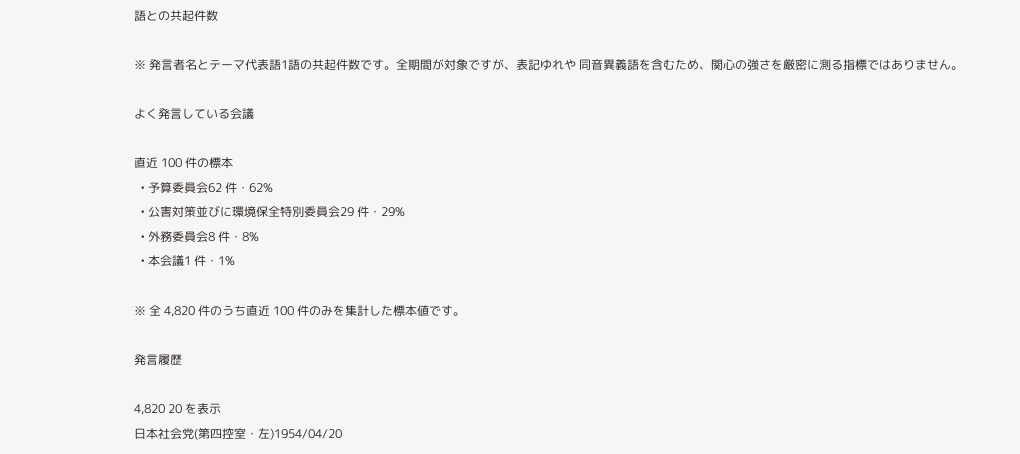語との共起件数

※ 発言者名とテーマ代表語1語の共起件数です。全期間が対象ですが、表記ゆれや 同音異義語を含むため、関心の強さを厳密に測る指標ではありません。

よく発言している会議

直近 100 件の標本
  • 予算委員会62 件・62%
  • 公害対策並びに環境保全特別委員会29 件・29%
  • 外務委員会8 件・8%
  • 本会議1 件・1%

※ 全 4,820 件のうち直近 100 件のみを集計した標本値です。

発言履歴

4,820 20 を表示
日本社会党(第四控室・左)1954/04/20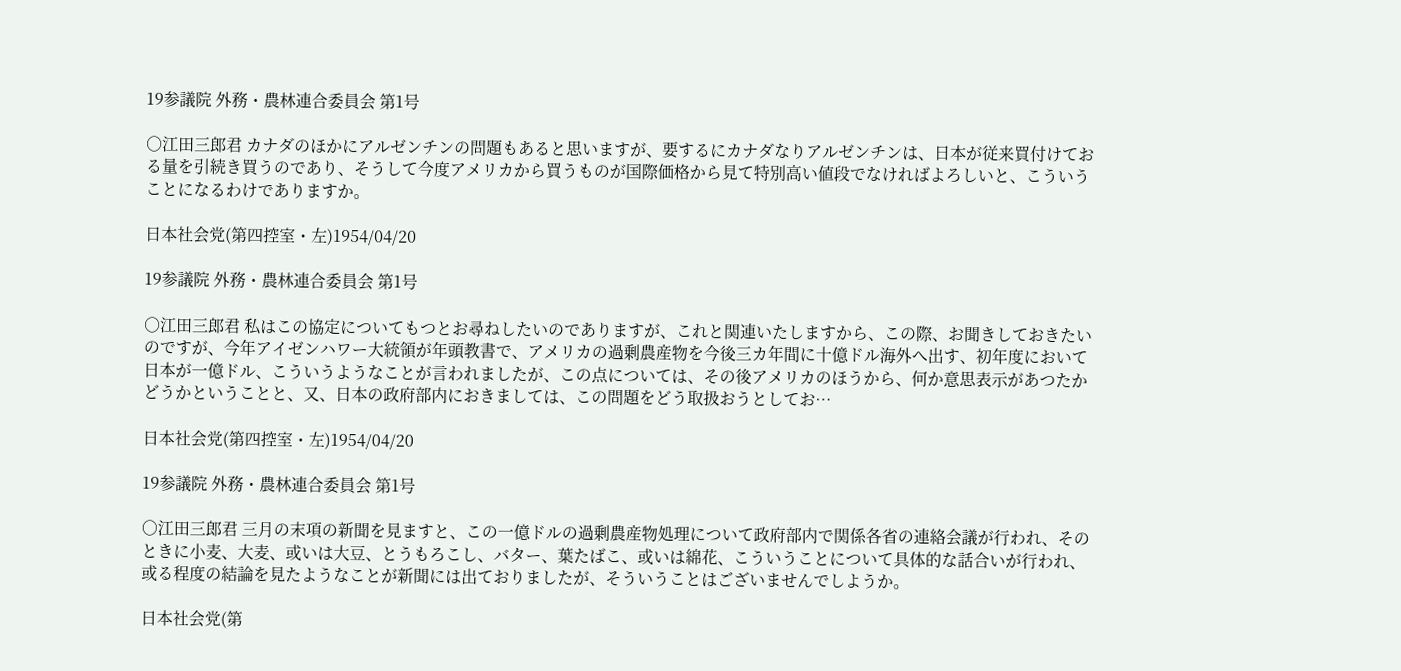19参議院 外務・農林連合委員会 第1号

○江田三郎君 カナダのほかにアルゼンチンの問題もあると思いますが、要するにカナダなりアルゼンチンは、日本が従来買付けておる量を引続き買うのであり、そうして今度アメリカから買うものが国際価格から見て特別高い値段でなければよろしいと、こういうことになるわけでありますか。

日本社会党(第四控室・左)1954/04/20

19参議院 外務・農林連合委員会 第1号

○江田三郎君 私はこの協定についてもつとお尋ねしたいのでありますが、これと関連いたしますから、この際、お聞きしておきたいのですが、今年アイゼンハワー大統領が年頭教書で、アメリカの過剰農産物を今後三カ年間に十億ドル海外へ出す、初年度において日本が一億ドル、こういうようなことが言われましたが、この点については、その後アメリカのほうから、何か意思表示があつたかどうかということと、又、日本の政府部内におきましては、この問題をどう取扱おうとしてお…

日本社会党(第四控室・左)1954/04/20

19参議院 外務・農林連合委員会 第1号

○江田三郎君 三月の末項の新聞を見ますと、この一億ドルの過剰農産物処理について政府部内で関係各省の連絡会議が行われ、そのときに小麦、大麦、或いは大豆、とうもろこし、バター、葉たばこ、或いは綿花、こういうことについて具体的な話合いが行われ、或る程度の結論を見たようなことが新聞には出ておりましたが、そういうことはございませんでしようか。

日本社会党(第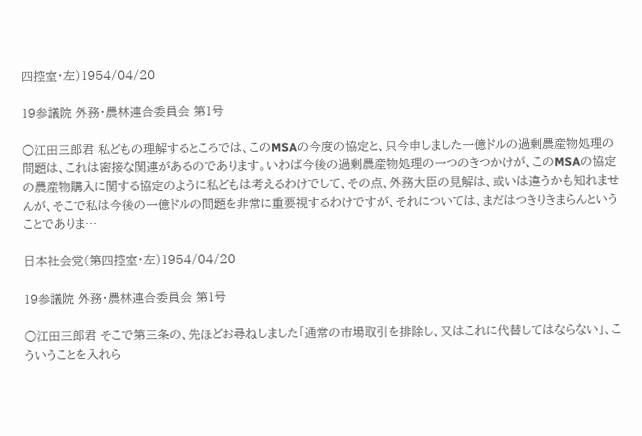四控室・左)1954/04/20

19参議院 外務・農林連合委員会 第1号

○江田三郎君 私どもの理解するところでは、このMSAの今度の協定と、只今申しました一億ドルの過剰農産物処理の問題は、これは密接な関連があるのであります。いわば今後の過剰農産物処理の一つのきつかけが、このMSAの協定の農産物購入に関する協定のように私どもは考えるわけでして、その点、外務大臣の見解は、或いは違うかも知れませんが、そこで私は今後の一億ドルの問題を非常に重要視するわけですが、それについては、まだはつきりきまらんということでありま…

日本社会党(第四控室・左)1954/04/20

19参議院 外務・農林連合委員会 第1号

○江田三郎君 そこで第三条の、先ほどお尋ねしました「通常の市場取引を排除し、又はこれに代替してはならない」、こういうことを入れら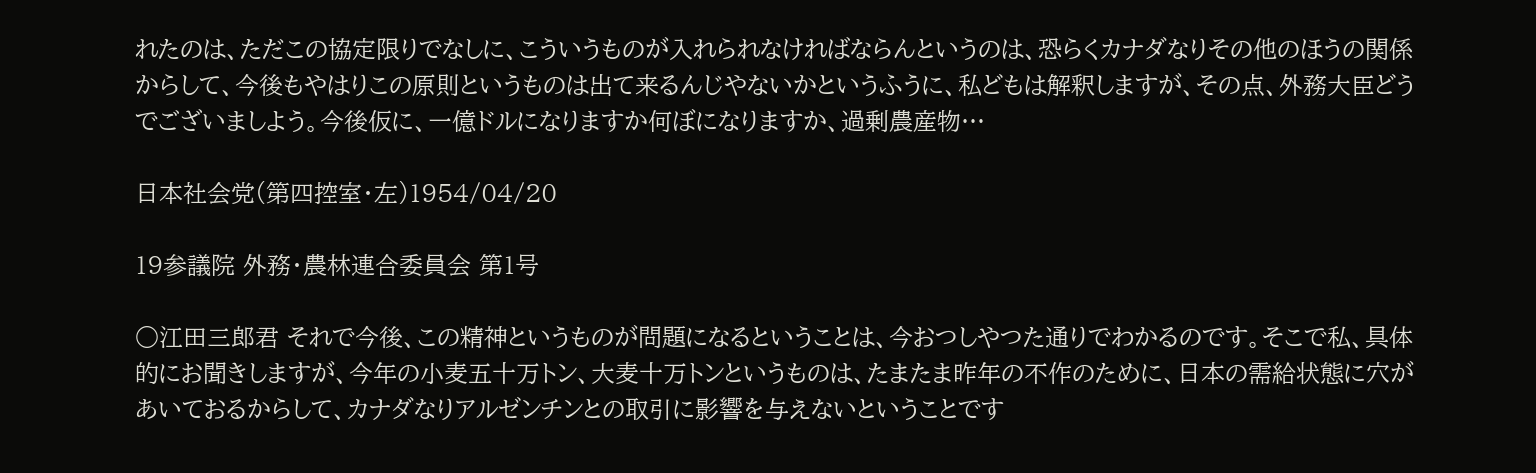れたのは、ただこの協定限りでなしに、こういうものが入れられなければならんというのは、恐らくカナダなりその他のほうの関係からして、今後もやはりこの原則というものは出て来るんじやないかというふうに、私どもは解釈しますが、その点、外務大臣どうでございましよう。今後仮に、一億ドルになりますか何ぼになりますか、過剰農産物…

日本社会党(第四控室・左)1954/04/20

19参議院 外務・農林連合委員会 第1号

○江田三郎君 それで今後、この精神というものが問題になるということは、今おつしやつた通りでわかるのです。そこで私、具体的にお聞きしますが、今年の小麦五十万トン、大麦十万トンというものは、たまたま昨年の不作のために、日本の需給状態に穴があいておるからして、カナダなりアルゼンチンとの取引に影響を与えないということです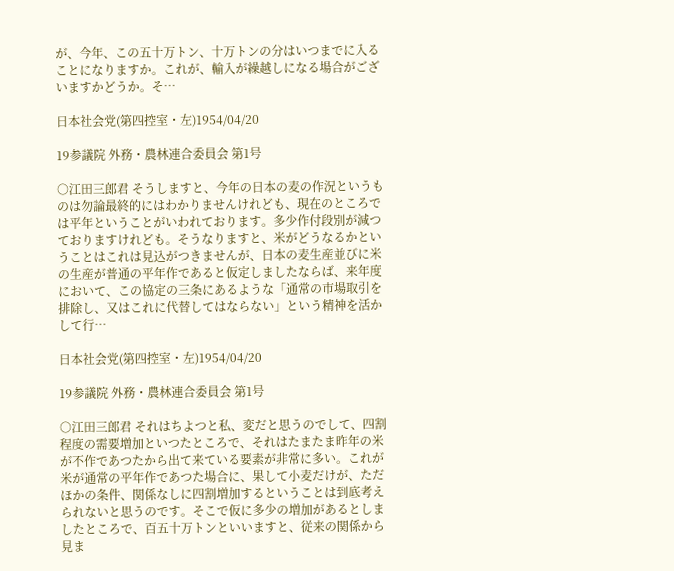が、今年、この五十万トン、十万トンの分はいつまでに入ることになりますか。これが、輸入が繰越しになる場合がございますかどうか。そ…

日本社会党(第四控室・左)1954/04/20

19参議院 外務・農林連合委員会 第1号

○江田三郎君 そうしますと、今年の日本の麦の作況というものは勿論最終的にはわかりませんけれども、現在のところでは平年ということがいわれております。多少作付段別が減つておりますけれども。そうなりますと、米がどうなるかということはこれは見込がつきませんが、日本の麦生産並びに米の生産が普通の平年作であると仮定しましたならば、来年度において、この協定の三条にあるような「通常の市場取引を排除し、又はこれに代替してはならない」という精神を活かして行…

日本社会党(第四控室・左)1954/04/20

19参議院 外務・農林連合委員会 第1号

○江田三郎君 それはちよつと私、変だと思うのでして、四割程度の需要増加といつたところで、それはたまたま昨年の米が不作であつたから出て来ている要素が非常に多い。これが米が通常の平年作であつた場合に、果して小麦だけが、ただほかの条件、関係なしに四割増加するということは到底考えられないと思うのです。そこで仮に多少の増加があるとしましたところで、百五十万トンといいますと、従来の関係から見ま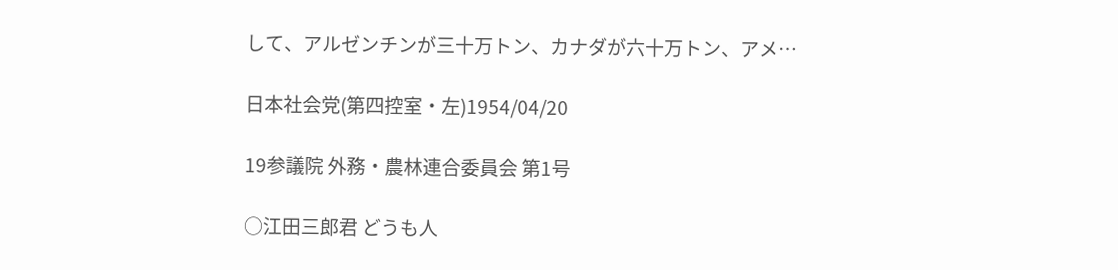して、アルゼンチンが三十万トン、カナダが六十万トン、アメ…

日本社会党(第四控室・左)1954/04/20

19参議院 外務・農林連合委員会 第1号

○江田三郎君 どうも人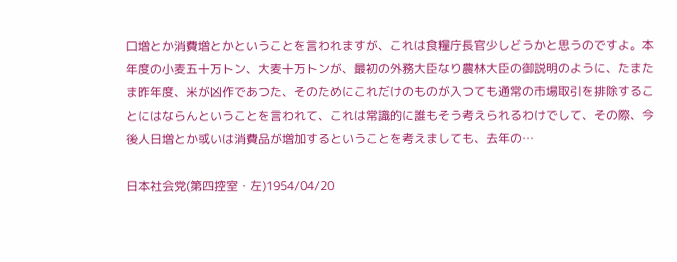口増とか消費増とかということを言われますが、これは食糧庁長官少しどうかと思うのですよ。本年度の小麦五十万トン、大麦十万トンが、最初の外務大臣なり農林大臣の御説明のように、たまたま昨年度、米が凶作であつた、そのためにこれだけのものが入つても通常の市場取引を排除することにはならんということを言われて、これは常識的に誰もそう考えられるわけでして、その際、今後人日増とか或いは消費品が増加するということを考えましても、去年の…

日本社会党(第四控室・左)1954/04/20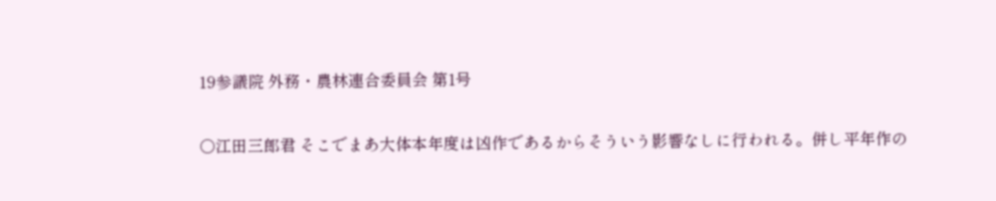19参議院 外務・農林連合委員会 第1号

○江田三郎君 そこでまあ大体本年度は凶作であるからそういう影響なしに行われる。併し平年作の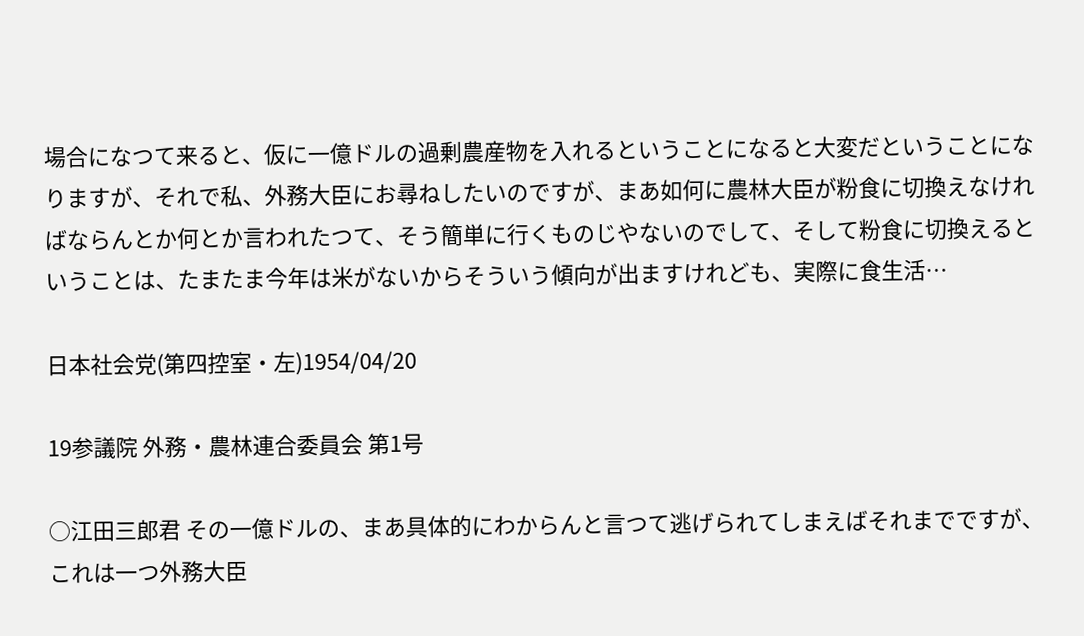場合になつて来ると、仮に一億ドルの過剰農産物を入れるということになると大変だということになりますが、それで私、外務大臣にお尋ねしたいのですが、まあ如何に農林大臣が粉食に切換えなければならんとか何とか言われたつて、そう簡単に行くものじやないのでして、そして粉食に切換えるということは、たまたま今年は米がないからそういう傾向が出ますけれども、実際に食生活…

日本社会党(第四控室・左)1954/04/20

19参議院 外務・農林連合委員会 第1号

○江田三郎君 その一億ドルの、まあ具体的にわからんと言つて逃げられてしまえばそれまでですが、これは一つ外務大臣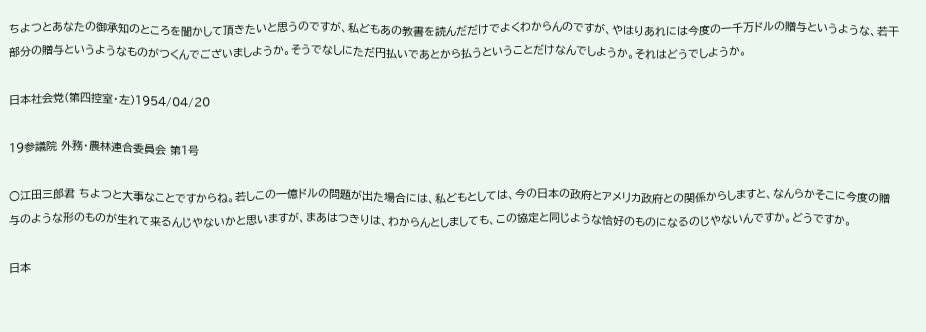ちよつとあなたの御承知のところを聞かして頂きたいと思うのですが、私どもあの教書を読んだだけでよくわからんのですが、やはりあれには今度の一千万ドルの贈与というような、若干部分の贈与というようなものがつくんでございましようか。そうでなしにただ円払いであとから払うということだけなんでしようか。それはどうでしようか。

日本社会党(第四控室・左)1954/04/20

19参議院 外務・農林連合委員会 第1号

○江田三郎君 ちよつと大事なことですからね。若しこの一億ドルの問題が出た場合には、私どもとしては、今の日本の政府とアメリカ政府との関係からしますと、なんらかそこに今度の贈与のような形のものが生れて来るんじやないかと思いますが、まあはつきりは、わからんとしましても、この協定と同じような恰好のものになるのじやないんですか。どうですか。

日本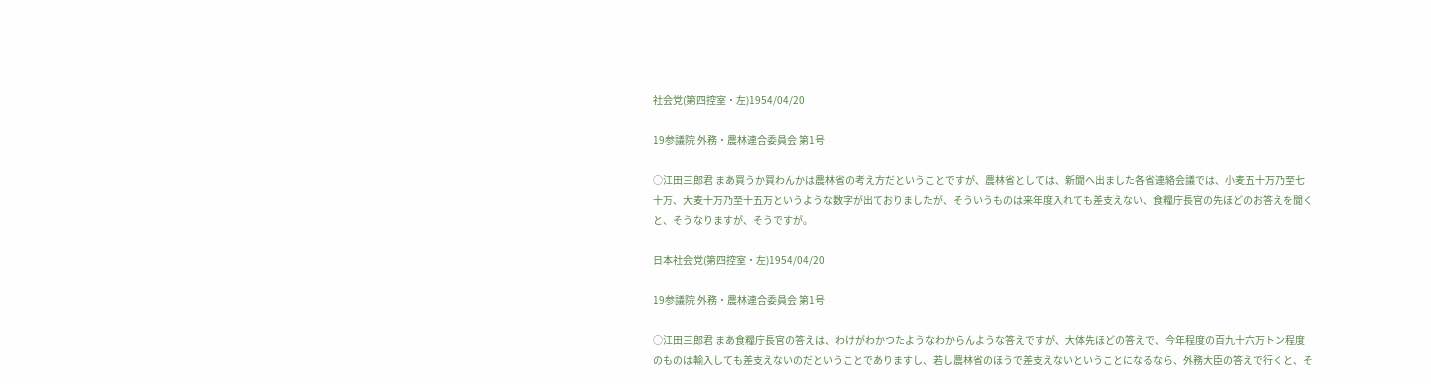社会党(第四控室・左)1954/04/20

19参議院 外務・農林連合委員会 第1号

○江田三郎君 まあ買うか買わんかは農林省の考え方だということですが、農林省としては、新聞へ出ました各省連絡会議では、小麦五十万乃至七十万、大麦十万乃至十五万というような数字が出ておりましたが、そういうものは来年度入れても差支えない、食糧庁長官の先ほどのお答えを聞くと、そうなりますが、そうですが。

日本社会党(第四控室・左)1954/04/20

19参議院 外務・農林連合委員会 第1号

○江田三郎君 まあ食糧庁長官の答えは、わけがわかつたようなわからんような答えですが、大体先ほどの答えで、今年程度の百九十六万トン程度のものは輸入しても差支えないのだということでありますし、若し農林省のほうで差支えないということになるなら、外務大臣の答えで行くと、そ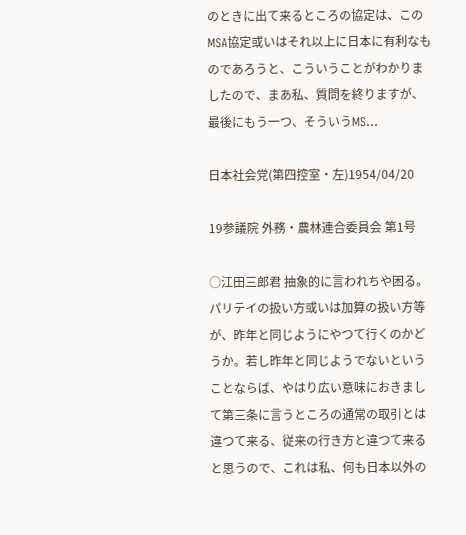のときに出て来るところの協定は、このMSA協定或いはそれ以上に日本に有利なものであろうと、こういうことがわかりましたので、まあ私、質問を終りますが、最後にもう一つ、そういうMS…

日本社会党(第四控室・左)1954/04/20

19参議院 外務・農林連合委員会 第1号

○江田三郎君 抽象的に言われちや困る。パリテイの扱い方或いは加算の扱い方等が、昨年と同じようにやつて行くのかどうか。若し昨年と同じようでないということならば、やはり広い意味におきまして第三条に言うところの通常の取引とは違つて来る、従来の行き方と違つて来ると思うので、これは私、何も日本以外の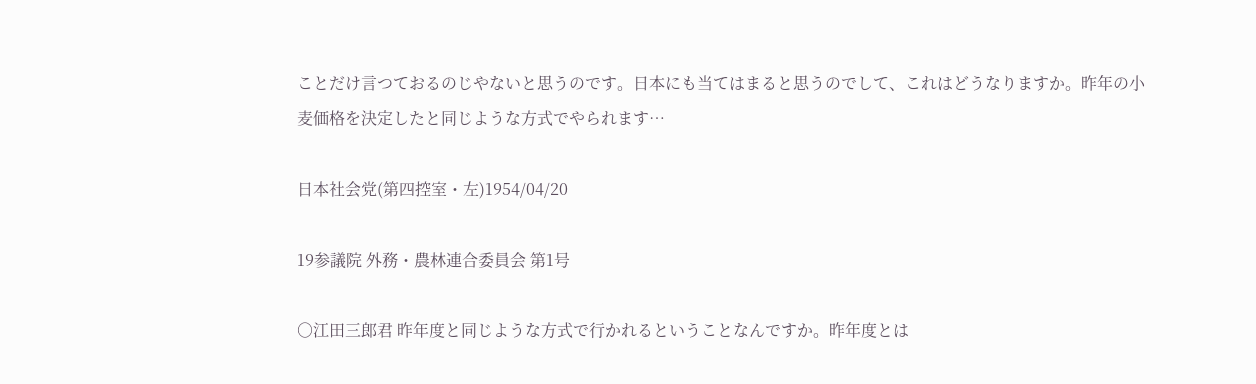ことだけ言つておるのじやないと思うのです。日本にも当てはまると思うのでして、これはどうなりますか。昨年の小麦価格を決定したと同じような方式でやられます…

日本社会党(第四控室・左)1954/04/20

19参議院 外務・農林連合委員会 第1号

○江田三郎君 昨年度と同じような方式で行かれるということなんですか。昨年度とは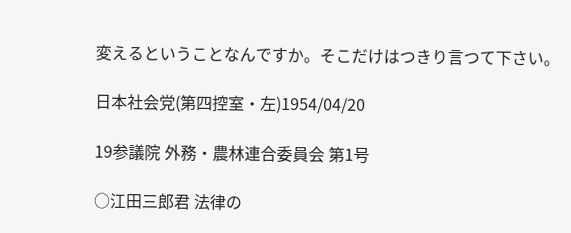変えるということなんですか。そこだけはつきり言つて下さい。

日本社会党(第四控室・左)1954/04/20

19参議院 外務・農林連合委員会 第1号

○江田三郎君 法律の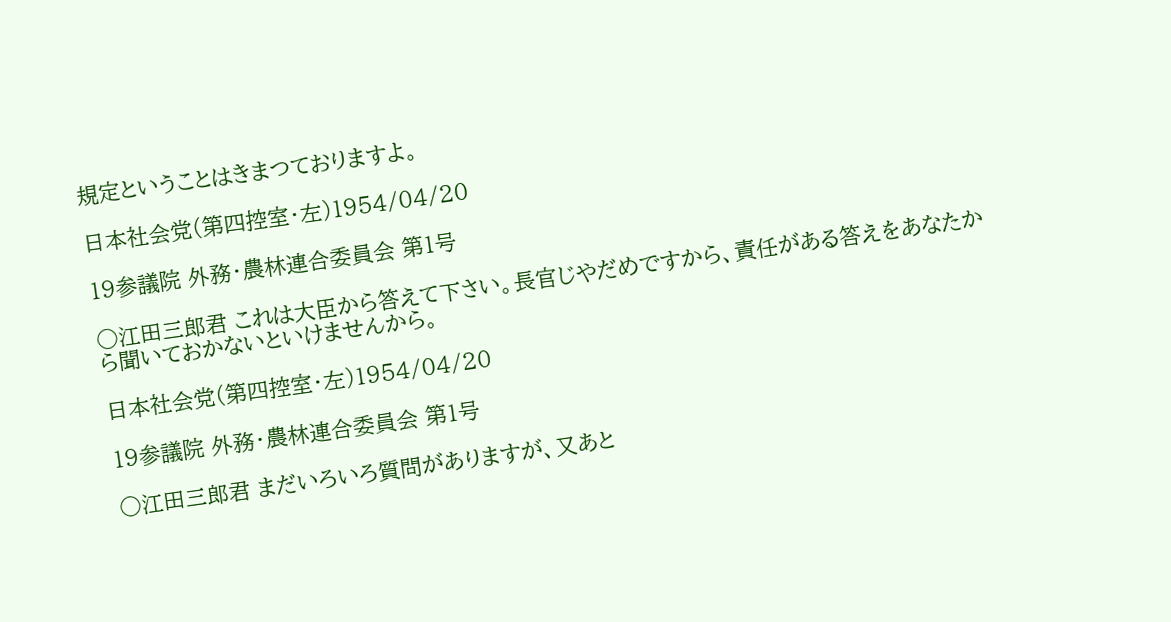規定ということはきまつておりますよ。

日本社会党(第四控室・左)1954/04/20

19参議院 外務・農林連合委員会 第1号

○江田三郎君 これは大臣から答えて下さい。長官じやだめですから、責任がある答えをあなたから聞いておかないといけませんから。

日本社会党(第四控室・左)1954/04/20

19参議院 外務・農林連合委員会 第1号

○江田三郎君 まだいろいろ質問がありますが、又あと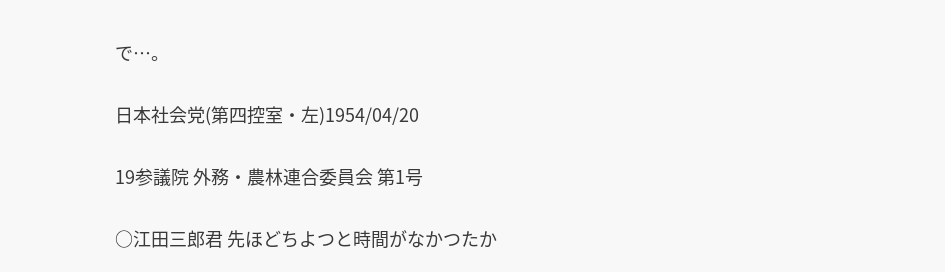で…。

日本社会党(第四控室・左)1954/04/20

19参議院 外務・農林連合委員会 第1号

○江田三郎君 先ほどちよつと時間がなかつたか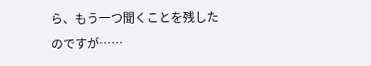ら、もう一つ聞くことを残したのですが……